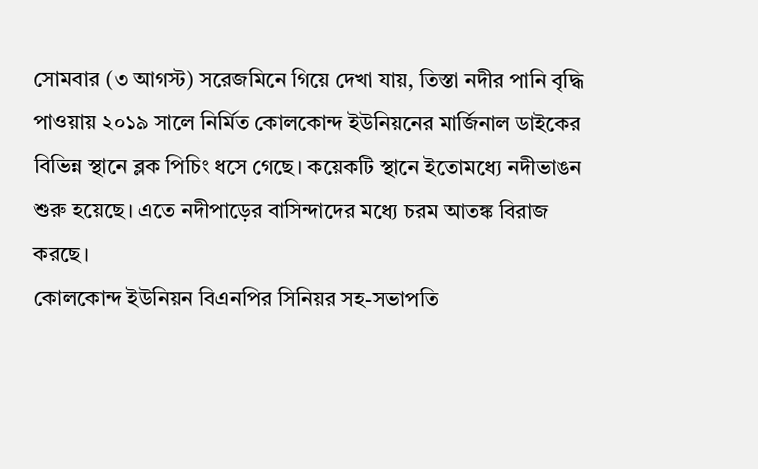সোমবার (৩ আগস্ট) সরেজমিনে গিয়ে দেখা যায়, তিস্তা নদীর পানি বৃদ্ধি পাওয়ায় ২০১৯ সালে নির্মিত কোলকোন্দ ইউনিয়নের মার্জিনাল ডাইকের বিভিন্ন স্থানে ব্লক পিচিং ধসে গেছে। কয়েকটি স্থানে ইতোমধ্যে নদীভাঙন শুরু হয়েছে। এতে নদীপাড়ের বাসিন্দাদের মধ্যে চরম আতঙ্ক বিরাজ করছে।
কোলকোন্দ ইউনিয়ন বিএনপির সিনিয়র সহ-সভাপতি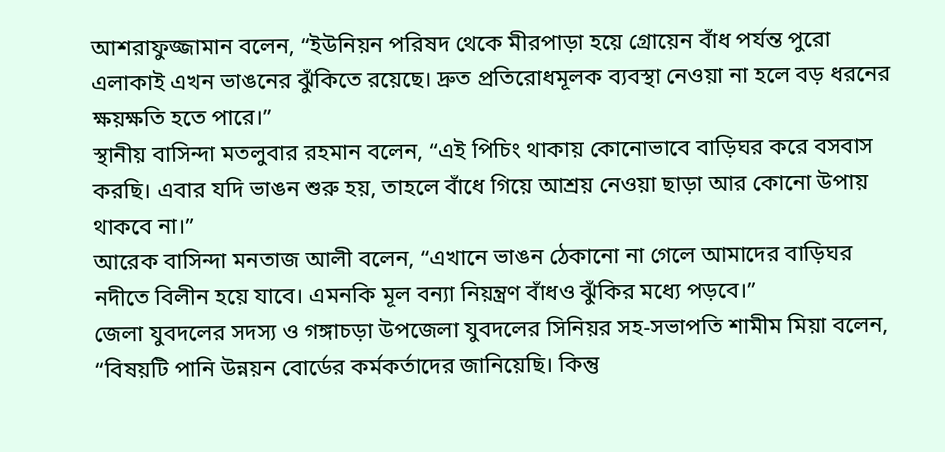আশরাফুজ্জামান বলেন, “ইউনিয়ন পরিষদ থেকে মীরপাড়া হয়ে গ্রোয়েন বাঁধ পর্যন্ত পুরো এলাকাই এখন ভাঙনের ঝুঁকিতে রয়েছে। দ্রুত প্রতিরোধমূলক ব্যবস্থা নেওয়া না হলে বড় ধরনের ক্ষয়ক্ষতি হতে পারে।”
স্থানীয় বাসিন্দা মতলুবার রহমান বলেন, “এই পিচিং থাকায় কোনোভাবে বাড়িঘর করে বসবাস করছি। এবার যদি ভাঙন শুরু হয়, তাহলে বাঁধে গিয়ে আশ্রয় নেওয়া ছাড়া আর কোনো উপায় থাকবে না।”
আরেক বাসিন্দা মনতাজ আলী বলেন, “এখানে ভাঙন ঠেকানো না গেলে আমাদের বাড়িঘর নদীতে বিলীন হয়ে যাবে। এমনকি মূল বন্যা নিয়ন্ত্রণ বাঁধও ঝুঁকির মধ্যে পড়বে।”
জেলা যুবদলের সদস্য ও গঙ্গাচড়া উপজেলা যুবদলের সিনিয়র সহ-সভাপতি শামীম মিয়া বলেন, “বিষয়টি পানি উন্নয়ন বোর্ডের কর্মকর্তাদের জানিয়েছি। কিন্তু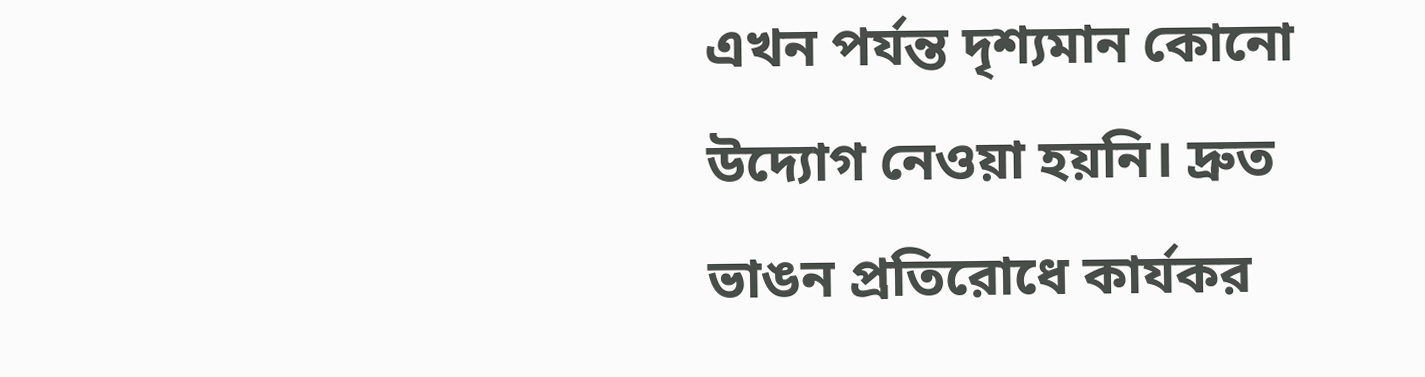এখন পর্যন্ত দৃশ্যমান কোনো উদ্যোগ নেওয়া হয়নি। দ্রুত ভাঙন প্রতিরোধে কার্যকর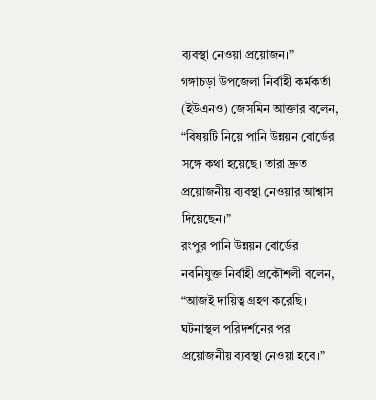ব্যবস্থা নেওয়া প্রয়োজন।”
গঙ্গাচড়া উপজেলা নির্বাহী কর্মকর্তা (ইউএনও) জেসমিন আক্তার বলেন, “বিষয়টি নিয়ে পানি উন্নয়ন বোর্ডের সঙ্গে কথা হয়েছে। তারা দ্রুত প্রয়োজনীয় ব্যবস্থা নেওয়ার আশ্বাস দিয়েছেন।”
রংপুর পানি উন্নয়ন বোর্ডের নবনিযুক্ত নির্বাহী প্রকৌশলী বলেন, “আজই দায়িত্ব গ্রহণ করেছি। ঘটনাস্থল পরিদর্শনের পর প্রয়োজনীয় ব্যবস্থা নেওয়া হবে।”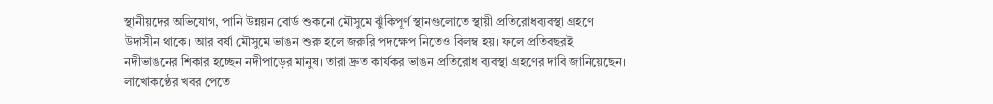স্থানীয়দের অভিযোগ, পানি উন্নয়ন বোর্ড শুকনো মৌসুমে ঝুঁকিপূর্ণ স্থানগুলোতে স্থায়ী প্রতিরোধব্যবস্থা গ্রহণে উদাসীন থাকে। আর বর্ষা মৌসুমে ভাঙন শুরু হলে জরুরি পদক্ষেপ নিতেও বিলম্ব হয়। ফলে প্রতিবছরই নদীভাঙনের শিকার হচ্ছেন নদীপাড়ের মানুষ। তারা দ্রুত কার্যকর ভাঙন প্রতিরোধ ব্যবস্থা গ্রহণের দাবি জানিয়েছেন।
লাখোকণ্ঠের খবর পেতে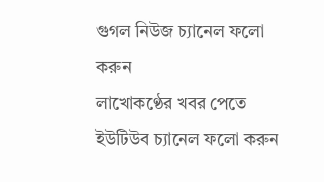গুগল নিউজ চ্যানেল ফলো করুন
লাখোকণ্ঠের খবর পেতে ইউটিউব চ্যানেল ফলো করুন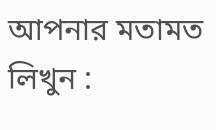আপনার মতামত লিখুন :